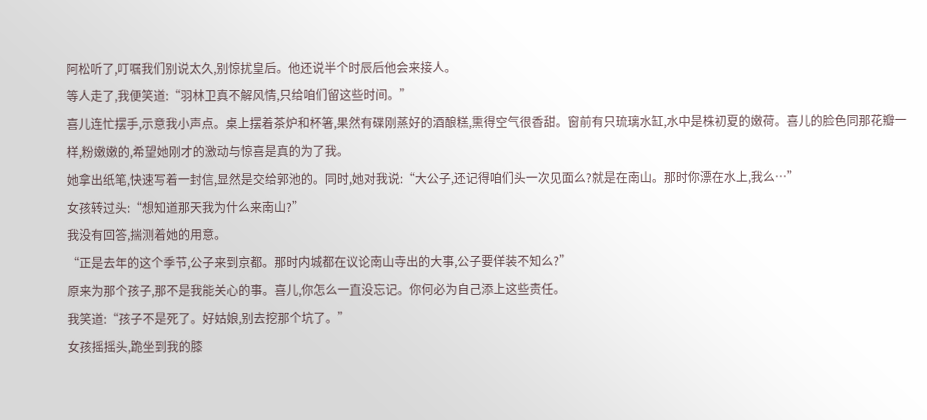阿松听了,叮嘱我们别说太久,别惊扰皇后。他还说半个时辰后他会来接人。
等人走了,我便笑道:“羽林卫真不解风情,只给咱们留这些时间。”
喜儿连忙摆手,示意我小声点。桌上摆着茶炉和杯箸,果然有碟刚蒸好的酒酿糕,熏得空气很香甜。窗前有只琉璃水缸,水中是株初夏的嫩荷。喜儿的脸色同那花瓣一样,粉嫩嫩的,希望她刚才的激动与惊喜是真的为了我。
她拿出纸笔,快速写着一封信,显然是交给郭池的。同时,她对我说:“大公子,还记得咱们头一次见面么?就是在南山。那时你漂在水上,我么…”
女孩转过头:“想知道那天我为什么来南山?”
我没有回答,揣测着她的用意。
“正是去年的这个季节,公子来到京都。那时内城都在议论南山寺出的大事,公子要佯装不知么?”
原来为那个孩子,那不是我能关心的事。喜儿,你怎么一直没忘记。你何必为自己添上这些责任。
我笑道:“孩子不是死了。好姑娘,别去挖那个坑了。”
女孩摇摇头,跪坐到我的膝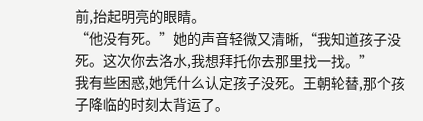前,抬起明亮的眼睛。
“他没有死。”她的声音轻微又清晰,“我知道孩子没死。这次你去洛水,我想拜托你去那里找一找。”
我有些困惑,她凭什么认定孩子没死。王朝轮替,那个孩子降临的时刻太背运了。